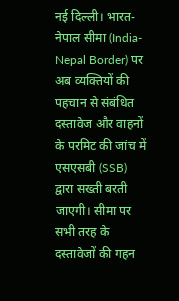नई दिल्ली। भारत-नेपाल सीमा (India-Nepal Border) पर अब व्यक्तियों की पहचान से संबंधित दस्तावेज और वाहनों के परमिट की जांच में एसएसबी (SSB) द्वारा सख्ती बरती जाएगी। सीमा पर सभी तरह के दस्तावेजों की गहन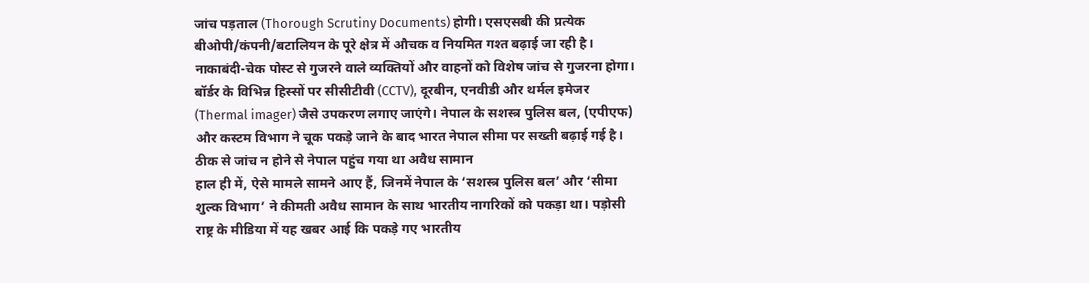जांच पड़ताल (Thorough Scrutiny Documents) होगी। एसएसबी की प्रत्येक बीओपी/कंपनी/बटालियन के पूरे क्षेत्र में औचक व नियमित गश्त बढ़ाई जा रही है।
नाकाबंदी-चेक पोस्ट से गुजरने वाले व्यक्तियों और वाहनों को विशेष जांच से गुजरना होगा। बॉर्डर के विभिन्न हिस्सों पर सीसीटीवी (CCTV), दूरबीन, एनवीडी और थर्मल इमेजर (Thermal imager) जैसे उपकरण लगाए जाएंगे। नेपाल के सशस्त्र पुलिस बल, (एपीएफ) और कस्टम विभाग ने चूक पकड़े जाने के बाद भारत नेपाल सीमा पर सख्ती बढ़ाई गई है।
ठीक से जांच न होने से नेपाल पहुंच गया था अवैध सामान
हाल ही में, ऐसे मामले सामने आए हैं, जिनमें नेपाल के ‘सशस्त्र पुलिस बल’ और ‘सीमा शुल्क विभाग’ ने कीमती अवैध सामान के साथ भारतीय नागरिकों को पकड़ा था। पड़ोसी राष्ट्र के मीडिया में यह खबर आई कि पकड़े गए भारतीय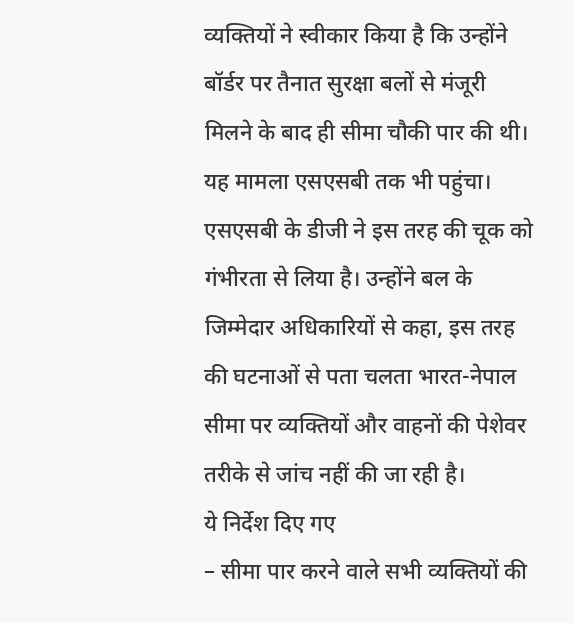व्यक्तियों ने स्वीकार किया है कि उन्होंने बॉर्डर पर तैनात सुरक्षा बलों से मंजूरी मिलने के बाद ही सीमा चौकी पार की थी। यह मामला एसएसबी तक भी पहुंचा। एसएसबी के डीजी ने इस तरह की चूक को गंभीरता से लिया है। उन्होंने बल के जिम्मेदार अधिकारियों से कहा, इस तरह की घटनाओं से पता चलता भारत-नेपाल सीमा पर व्यक्तियों और वाहनों की पेशेवर तरीके से जांच नहीं की जा रही है।
ये निर्देश दिए गए
– सीमा पार करने वाले सभी व्यक्तियों की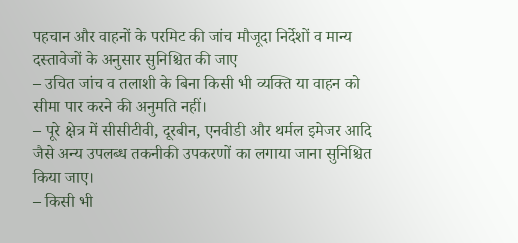पहचान और वाहनों के परमिट की जांच मौजूदा निर्देशों व मान्य दस्तावेजों के अनुसार सुनिश्चित की जाए
– उचित जांच व तलाशी के बिना किसी भी व्यक्ति या वाहन को सीमा पार करने की अनुमति नहीं।
– पूरे क्षेत्र में सीसीटीवी, दूरबीन, एनवीडी और थर्मल इमेजर आदि जैसे अन्य उपलब्ध तकनीकी उपकरणों का लगाया जाना सुनिश्चित किया जाए।
– किसी भी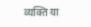व्यक्ति या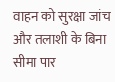वाहन को सुरक्षा जांच और तलाशी के बिना सीमा पार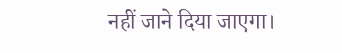नहीं जाने दिया जाएगा।